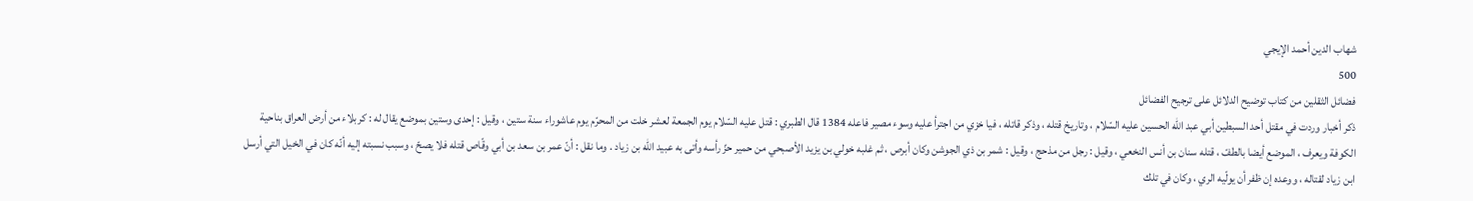شهاب الدين أحمد الإيجي
500
فضائل الثقلين من كتاب توضيح الدلائل على ترجيح الفضائل
ذكر أخبار وردت في مقتل أحد السبطين أبي عبد اللّه الحسين عليه السّلام ، وتاريخ قتله ، وذكر قاتله ، فيا خزي من اجترأ عليه وسوء مصير فاعله 1384 قال الطبري : قتل عليه السّلام يوم الجمعة لعشر خلت من المحرّم يوم عاشوراء سنة ستين ، وقيل : إحدى وستين بموضع يقال له : كربلاء من أرض العراق بناحية الكوفة ويعرف ، الموضع أيضا بالطفّ ، قتله سنان بن أنس النخعي ، وقيل : رجل من مذحج ، وقيل : شمر بن ذي الجوشن وكان أبرص ، ثم غلبه خولي بن يزيد الأصبحي من حمير حزّ رأسه وأتى به عبيد اللّه بن زياد . وما نقل : أنّ عمر بن سعد بن أبي وقّاص قتله فلا يصحّ ، وسبب نسبته إليه أنّه كان في الخيل التي أرسل ابن زياد لقتاله ، ووعده إن ظفر أن يولّيه الري ، وكان في تلك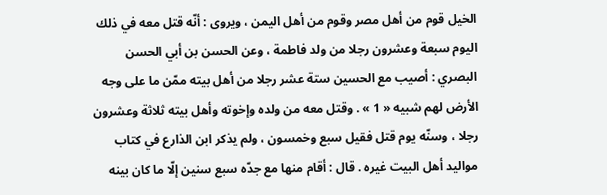الخيل قوم من أهل مصر وقوم من أهل اليمن ، ويروى : أنّه قتل معه في ذلك اليوم سبعة وعشرون رجلا من ولد فاطمة ، وعن الحسن بن أبي الحسن البصري : أصيب مع الحسين ستة عشر رجلا من أهل بيته ممّن ما على وجه الأرض لهم شبيه « 1 » . وقتل معه من ولده وإخوته وأهل بيته ثلاثة وعشرون رجلا ، وسنّه يوم قتل فقيل سبع وخمسون ، ولم يذكر ابن الذارع في كتاب مواليد أهل البيت غيره . قال : أقام منها مع جدّه سبع سنين إلّا ما كان بينه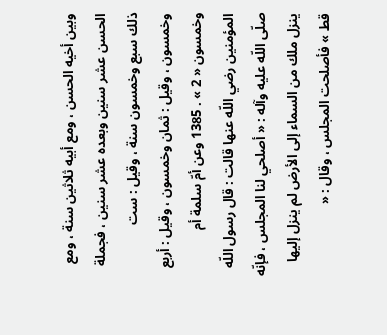وبين أخيه الحسن ، ومع أبيه ثلاثين سنة ، ومع الحسن عشر سنين وبعده عشر سنين ، فجملة ذلك سبع وخمسون سنة ، وقيل : ست وخمسون ، وقيل : ثمان وخمسون ، وقيل : أربع وخمسون « 2 » . 1385 وعن أمّ سلمة أم المؤمنين رضي اللّه عنها قالت : قال رسول اللّه صلّى اللّه عليه وآله : « أصلحي لنا المجلس ، فإنّه ينزل ملك من السماء إلى الأرض لم ينزل إليها قط » فأصلحت المجلس ، وقال : «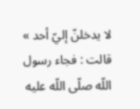لا يدخلنّ إليّ أحد » قالت : فجاء رسول اللّه صلّى اللّه عليه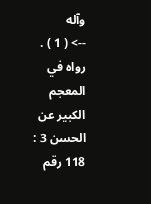وآله
--> ( 1 ) . رواه في المعجم الكبير عن الحسن 3 : 118 رقم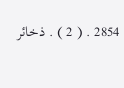2854 . ( 2 ) . ذخائر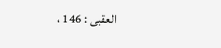العقبى : 146 ،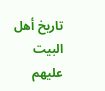تاريخ أهل البيت عليهم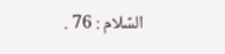السّلام : 76 .